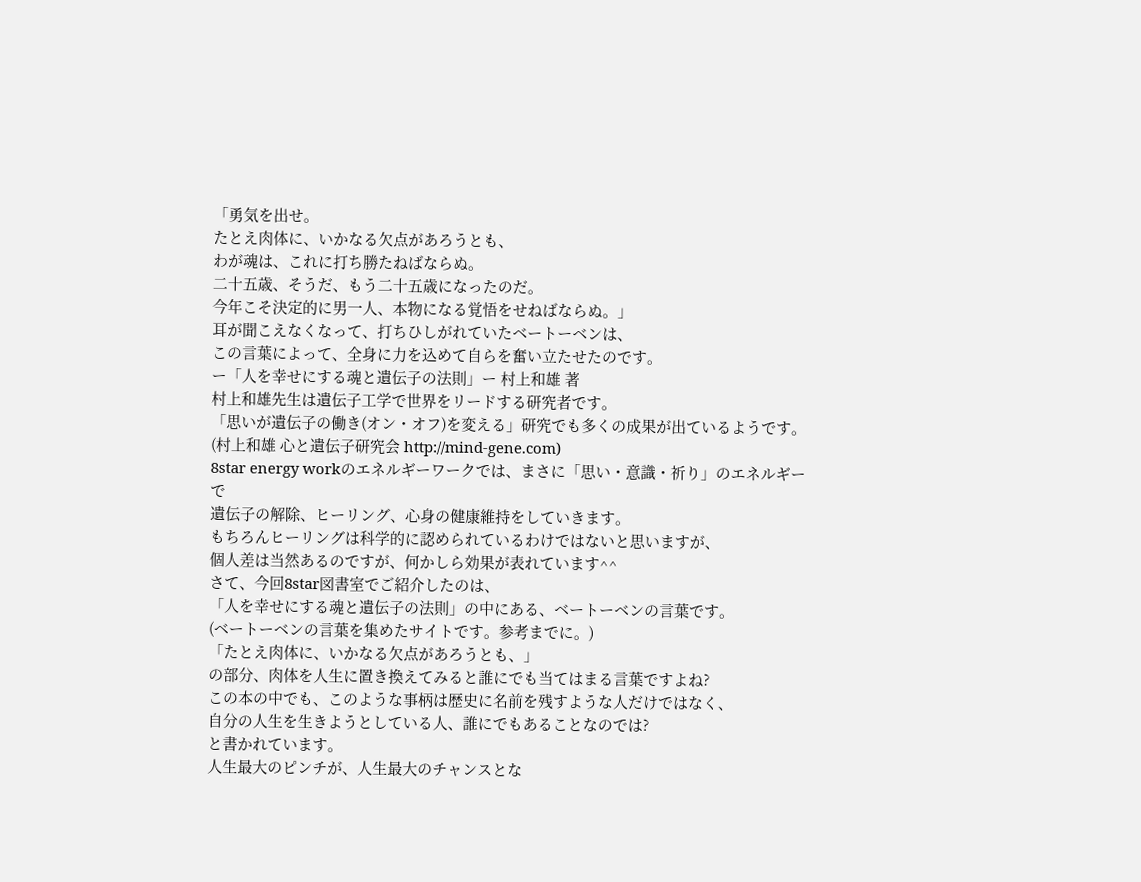「勇気を出せ。
たとえ肉体に、いかなる欠点があろうとも、
わが魂は、これに打ち勝たねばならぬ。
二十五歳、そうだ、もう二十五歳になったのだ。
今年こそ決定的に男一人、本物になる覚悟をせねばならぬ。」
耳が聞こえなくなって、打ちひしがれていたベートーベンは、
この言葉によって、全身に力を込めて自らを奮い立たせたのです。
ー「人を幸せにする魂と遺伝子の法則」ー 村上和雄 著
村上和雄先生は遺伝子工学で世界をリードする研究者です。
「思いが遺伝子の働き(オン・オフ)を変える」研究でも多くの成果が出ているようです。
(村上和雄 心と遺伝子研究会 http://mind-gene.com)
8star energy workのエネルギーワークでは、まさに「思い・意識・祈り」のエネルギーで
遺伝子の解除、ヒーリング、心身の健康維持をしていきます。
もちろんヒーリングは科学的に認められているわけではないと思いますが、
個人差は当然あるのですが、何かしら効果が表れています^^
さて、今回8star図書室でご紹介したのは、
「人を幸せにする魂と遺伝子の法則」の中にある、ベートーベンの言葉です。
(ベートーベンの言葉を集めたサイトです。参考までに。)
「たとえ肉体に、いかなる欠点があろうとも、」
の部分、肉体を人生に置き換えてみると誰にでも当てはまる言葉ですよね?
この本の中でも、このような事柄は歴史に名前を残すような人だけではなく、
自分の人生を生きようとしている人、誰にでもあることなのでは?
と書かれています。
人生最大のピンチが、人生最大のチャンスとな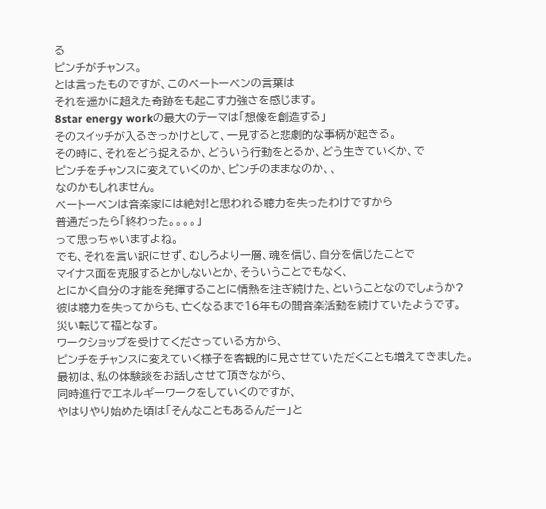る
ピンチがチャンス。
とは言ったものですが、このベートーベンの言葉は
それを遥かに超えた奇跡をも起こす力強さを感じます。
8star energy workの最大のテーマは「想像を創造する」
そのスイッチが入るきっかけとして、一見すると悲劇的な事柄が起きる。
その時に、それをどう捉えるか、どういう行動をとるか、どう生きていくか、で
ピンチをチャンスに変えていくのか、ピンチのままなのか、、
なのかもしれません。
ベートーベンは音楽家には絶対!と思われる聴力を失ったわけですから
普通だったら「終わった。。。。」
って思っちゃいますよね。
でも、それを言い訳にせず、むしろより一層、魂を信じ、自分を信じたことで
マイナス面を克服するとかしないとか、そういうことでもなく、
とにかく自分の才能を発揮することに情熱を注ぎ続けた、ということなのでしょうか?
彼は聴力を失ってからも、亡くなるまで16年もの間音楽活動を続けていたようです。
災い転じて福となす。
ワークショップを受けてくださっている方から、
ピンチをチャンスに変えていく様子を客観的に見させていただくことも増えてきました。
最初は、私の体験談をお話しさせて頂きながら、
同時進行でエネルギーワークをしていくのですが、
やはりやり始めた頃は「そんなこともあるんだー」と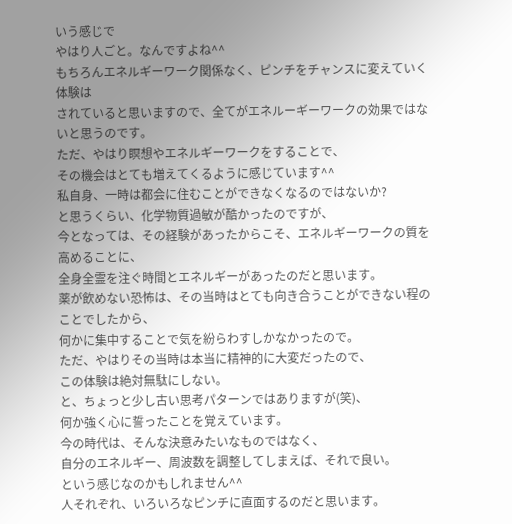いう感じで
やはり人ごと。なんですよね^^
もちろんエネルギーワーク関係なく、ピンチをチャンスに変えていく体験は
されていると思いますので、全てがエネルーギーワークの効果ではないと思うのです。
ただ、やはり瞑想やエネルギーワークをすることで、
その機会はとても増えてくるように感じています^^
私自身、一時は都会に住むことができなくなるのではないか?
と思うくらい、化学物質過敏が酷かったのですが、
今となっては、その経験があったからこそ、エネルギーワークの質を高めることに、
全身全霊を注ぐ時間とエネルギーがあったのだと思います。
薬が飲めない恐怖は、その当時はとても向き合うことができない程のことでしたから、
何かに集中することで気を紛らわすしかなかったので。
ただ、やはりその当時は本当に精神的に大変だったので、
この体験は絶対無駄にしない。
と、ちょっと少し古い思考パターンではありますが(笑)、
何か強く心に誓ったことを覚えています。
今の時代は、そんな決意みたいなものではなく、
自分のエネルギー、周波数を調整してしまえば、それで良い。
という感じなのかもしれません^^
人それぞれ、いろいろなピンチに直面するのだと思います。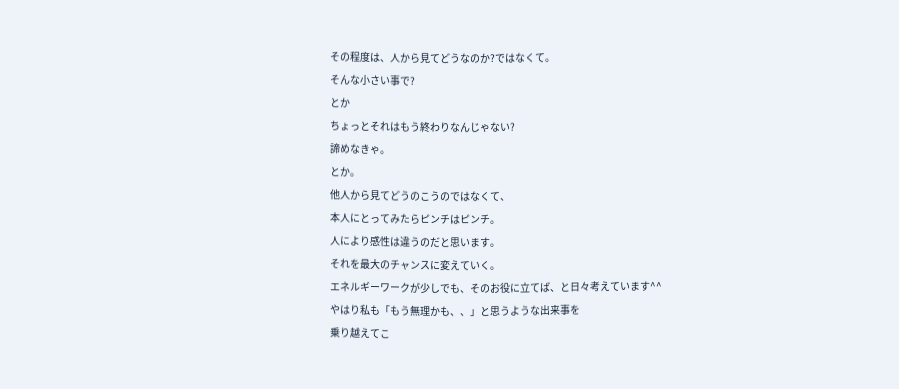その程度は、人から見てどうなのか?ではなくて。
そんな小さい事で?
とか
ちょっとそれはもう終わりなんじゃない?
諦めなきゃ。
とか。
他人から見てどうのこうのではなくて、
本人にとってみたらピンチはピンチ。
人により感性は違うのだと思います。
それを最大のチャンスに変えていく。
エネルギーワークが少しでも、そのお役に立てば、と日々考えています^^
やはり私も「もう無理かも、、」と思うような出来事を
乗り越えてこ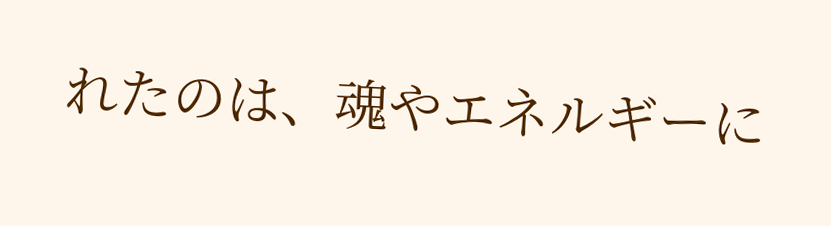れたのは、魂やエネルギーに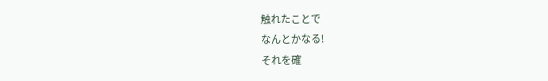触れたことで
なんとかなる!
それを確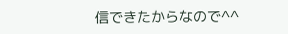信できたからなので^^